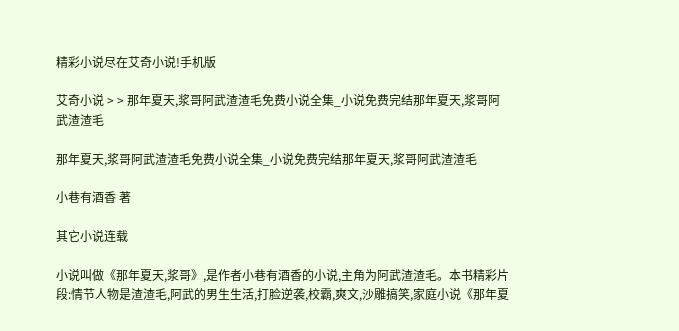精彩小说尽在艾奇小说!手机版

艾奇小说 > > 那年夏天,浆哥阿武渣渣毛免费小说全集_小说免费完结那年夏天,浆哥阿武渣渣毛

那年夏天,浆哥阿武渣渣毛免费小说全集_小说免费完结那年夏天,浆哥阿武渣渣毛

小巷有酒香 著

其它小说连载

小说叫做《那年夏天,浆哥》,是作者小巷有酒香的小说,主角为阿武渣渣毛。本书精彩片段:情节人物是渣渣毛,阿武的男生生活,打脸逆袭,校霸,爽文,沙雕搞笑,家庭小说《那年夏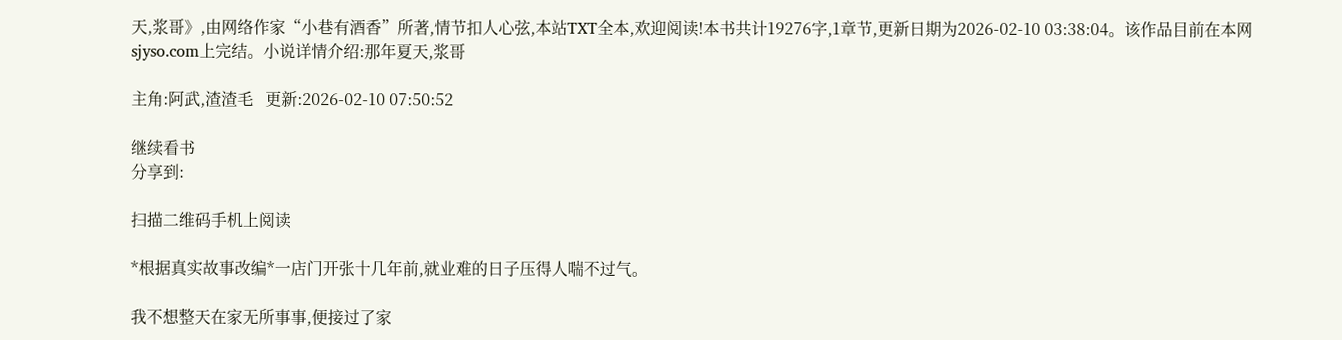天,浆哥》,由网络作家“小巷有酒香”所著,情节扣人心弦,本站TXT全本,欢迎阅读!本书共计19276字,1章节,更新日期为2026-02-10 03:38:04。该作品目前在本网 sjyso.com上完结。小说详情介绍:那年夏天,浆哥

主角:阿武,渣渣毛   更新:2026-02-10 07:50:52

继续看书
分享到:

扫描二维码手机上阅读

*根据真实故事改编*一店门开张十几年前,就业难的日子压得人喘不过气。

我不想整天在家无所事事,便接过了家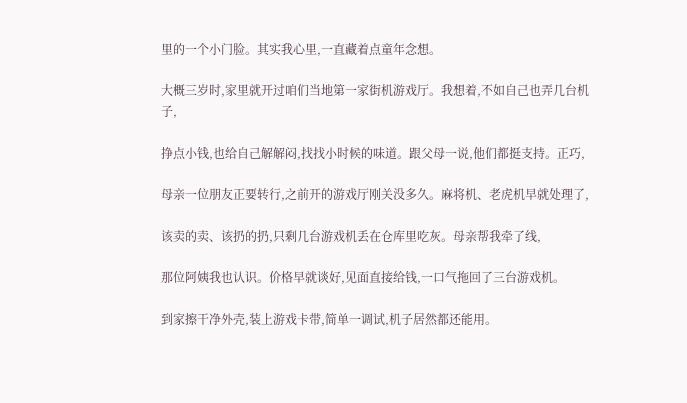里的一个小门脸。其实我心里,一直藏着点童年念想。

大概三岁时,家里就开过咱们当地第一家街机游戏厅。我想着,不如自己也弄几台机子,

挣点小钱,也给自己解解闷,找找小时候的味道。跟父母一说,他们都挺支持。正巧,

母亲一位朋友正要转行,之前开的游戏厅刚关没多久。麻将机、老虎机早就处理了,

该卖的卖、该扔的扔,只剩几台游戏机丢在仓库里吃灰。母亲帮我牵了线,

那位阿姨我也认识。价格早就谈好,见面直接给钱,一口气拖回了三台游戏机。

到家擦干净外壳,装上游戏卡带,简单一调试,机子居然都还能用。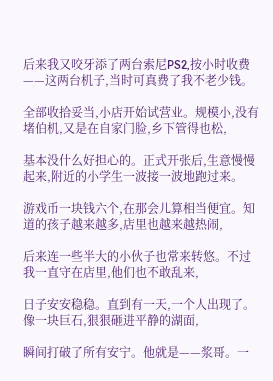后来我又咬牙添了两台索尼PS2,按小时收费——这两台机子,当时可真费了我不老少钱。

全部收拾妥当,小店开始试营业。规模小,没有堵伯机,又是在自家门脸,乡下管得也松,

基本没什么好担心的。正式开张后,生意慢慢起来,附近的小学生一波接一波地跑过来。

游戏币一块钱六个,在那会儿算相当便宜。知道的孩子越来越多,店里也越来越热闹,

后来连一些半大的小伙子也常来转悠。不过我一直守在店里,他们也不敢乱来,

日子安安稳稳。直到有一天,一个人出现了。像一块巨石,狠狠砸进平静的湖面,

瞬间打破了所有安宁。他就是——浆哥。一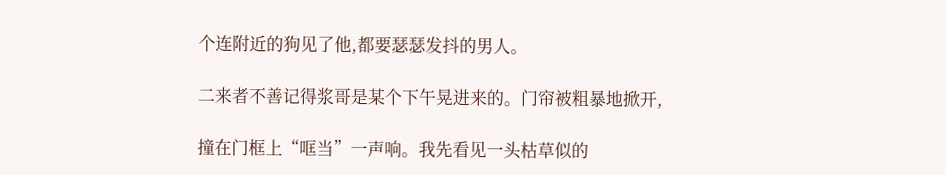个连附近的狗见了他,都要瑟瑟发抖的男人。

二来者不善记得浆哥是某个下午晃进来的。门帘被粗暴地掀开,

撞在门框上“哐当”一声响。我先看见一头枯草似的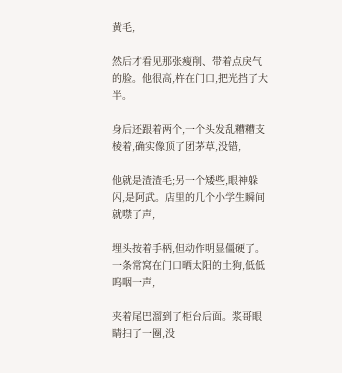黄毛,

然后才看见那张瘦削、带着点戾气的脸。他很高,杵在门口,把光挡了大半。

身后还跟着两个,一个头发乱糟糟支棱着,确实像顶了团茅草,没错,

他就是渣渣毛;另一个矮些,眼神躲闪,是阿武。店里的几个小学生瞬间就噤了声,

埋头按着手柄,但动作明显僵硬了。一条常窝在门口晒太阳的土狗,低低呜咽一声,

夹着尾巴溜到了柜台后面。浆哥眼睛扫了一圈,没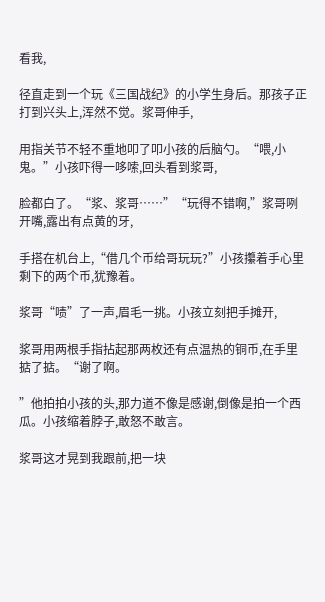看我,

径直走到一个玩《三国战纪》的小学生身后。那孩子正打到兴头上,浑然不觉。浆哥伸手,

用指关节不轻不重地叩了叩小孩的后脑勺。“喂,小鬼。”小孩吓得一哆嗦,回头看到浆哥,

脸都白了。“浆、浆哥……”“玩得不错啊,”浆哥咧开嘴,露出有点黄的牙,

手搭在机台上,“借几个币给哥玩玩?”小孩攥着手心里剩下的两个币,犹豫着。

浆哥“啧”了一声,眉毛一挑。小孩立刻把手摊开,

浆哥用两根手指拈起那两枚还有点温热的铜币,在手里掂了掂。“谢了啊。

”他拍拍小孩的头,那力道不像是感谢,倒像是拍一个西瓜。小孩缩着脖子,敢怒不敢言。

浆哥这才晃到我跟前,把一块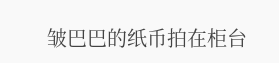皱巴巴的纸币拍在柜台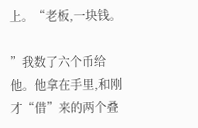上。“老板,一块钱。

”我数了六个币给他。他拿在手里,和刚才“借”来的两个叠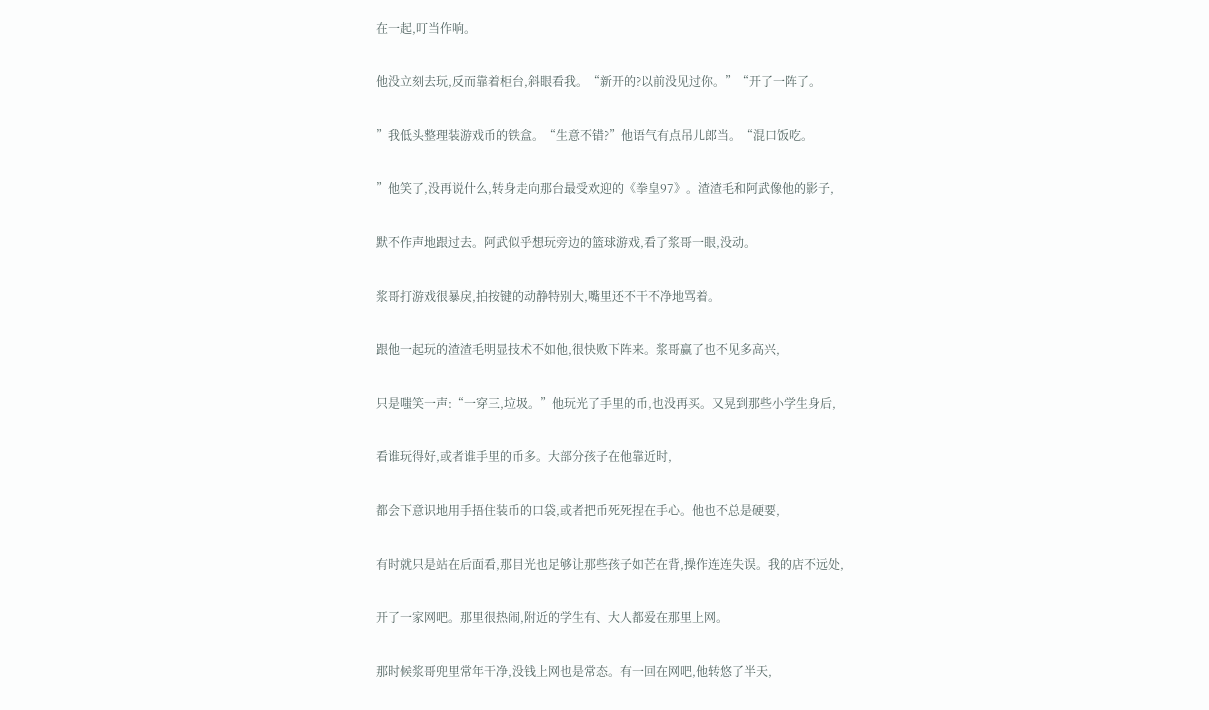在一起,叮当作响。

他没立刻去玩,反而靠着柜台,斜眼看我。“新开的?以前没见过你。”“开了一阵了。

”我低头整理装游戏币的铁盒。“生意不错?”他语气有点吊儿郎当。“混口饭吃。

”他笑了,没再说什么,转身走向那台最受欢迎的《拳皇97》。渣渣毛和阿武像他的影子,

默不作声地跟过去。阿武似乎想玩旁边的篮球游戏,看了浆哥一眼,没动。

浆哥打游戏很暴戾,拍按键的动静特别大,嘴里还不干不净地骂着。

跟他一起玩的渣渣毛明显技术不如他,很快败下阵来。浆哥赢了也不见多高兴,

只是嗤笑一声:“一穿三,垃圾。”他玩光了手里的币,也没再买。又晃到那些小学生身后,

看谁玩得好,或者谁手里的币多。大部分孩子在他靠近时,

都会下意识地用手捂住装币的口袋,或者把币死死捏在手心。他也不总是硬要,

有时就只是站在后面看,那目光也足够让那些孩子如芒在背,操作连连失误。我的店不远处,

开了一家网吧。那里很热闹,附近的学生有、大人都爱在那里上网。

那时候浆哥兜里常年干净,没钱上网也是常态。有一回在网吧,他转悠了半天,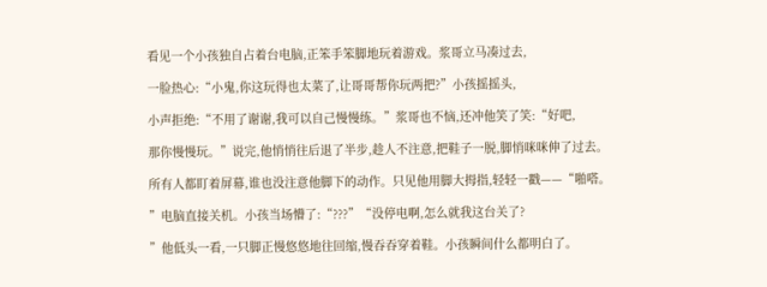看见一个小孩独自占着台电脑,正笨手笨脚地玩着游戏。浆哥立马凑过去,

一脸热心:“小鬼,你这玩得也太菜了,让哥哥帮你玩两把?”小孩摇摇头,

小声拒绝:“不用了谢谢,我可以自己慢慢练。”浆哥也不恼,还冲他笑了笑:“好吧,

那你慢慢玩。”说完,他悄悄往后退了半步,趁人不注意,把鞋子一脱,脚悄咪咪伸了过去。

所有人都盯着屏幕,谁也没注意他脚下的动作。只见他用脚大拇指,轻轻一戳——“啪嗒。

”电脑直接关机。小孩当场懵了:“???”“没停电啊,怎么就我这台关了?

”他低头一看,一只脚正慢悠悠地往回缩,慢吞吞穿着鞋。小孩瞬间什么都明白了。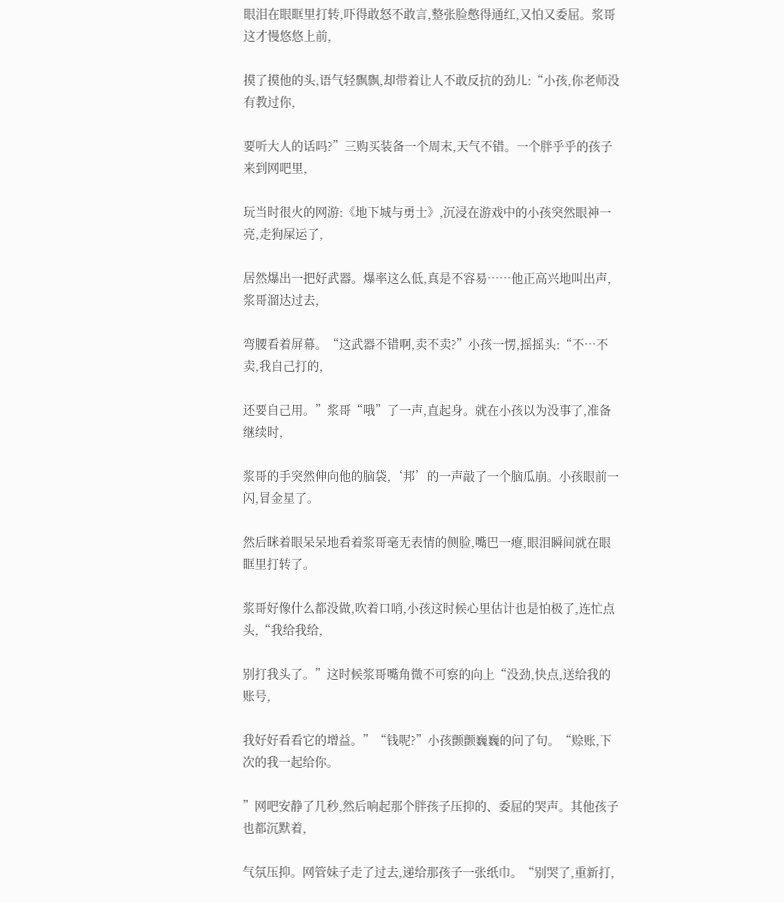眼泪在眼眶里打转,吓得敢怒不敢言,整张脸憋得通红,又怕又委屈。浆哥这才慢悠悠上前,

摸了摸他的头,语气轻飘飘,却带着让人不敢反抗的劲儿:“小孩,你老师没有教过你,

要听大人的话吗?”三购买装备一个周末,天气不错。一个胖乎乎的孩子来到网吧里,

玩当时很火的网游:《地下城与勇士》,沉浸在游戏中的小孩突然眼神一亮,走狗屎运了,

居然爆出一把好武器。爆率这么低,真是不容易……他正高兴地叫出声,浆哥溜达过去,

弯腰看着屏幕。“这武器不错啊,卖不卖?”小孩一愣,摇摇头:“不…不卖,我自己打的,

还要自己用。”浆哥“哦”了一声,直起身。就在小孩以为没事了,准备继续时,

浆哥的手突然伸向他的脑袋,‘邦’的一声敲了一个脑瓜崩。小孩眼前一闪,冒金星了。

然后眯着眼呆呆地看着浆哥毫无表情的侧脸,嘴巴一瘪,眼泪瞬间就在眼眶里打转了。

浆哥好像什么都没做,吹着口哨,小孩这时候心里估计也是怕极了,连忙点头,“我给我给,

别打我头了。”这时候浆哥嘴角微不可察的向上“没劲,快点,送给我的账号,

我好好看看它的增益。”“钱呢?”小孩颤颤巍巍的问了句。“赊账,下次的我一起给你。

”网吧安静了几秒,然后响起那个胖孩子压抑的、委屈的哭声。其他孩子也都沉默着,

气氛压抑。网管妹子走了过去,递给那孩子一张纸巾。“别哭了,重新打,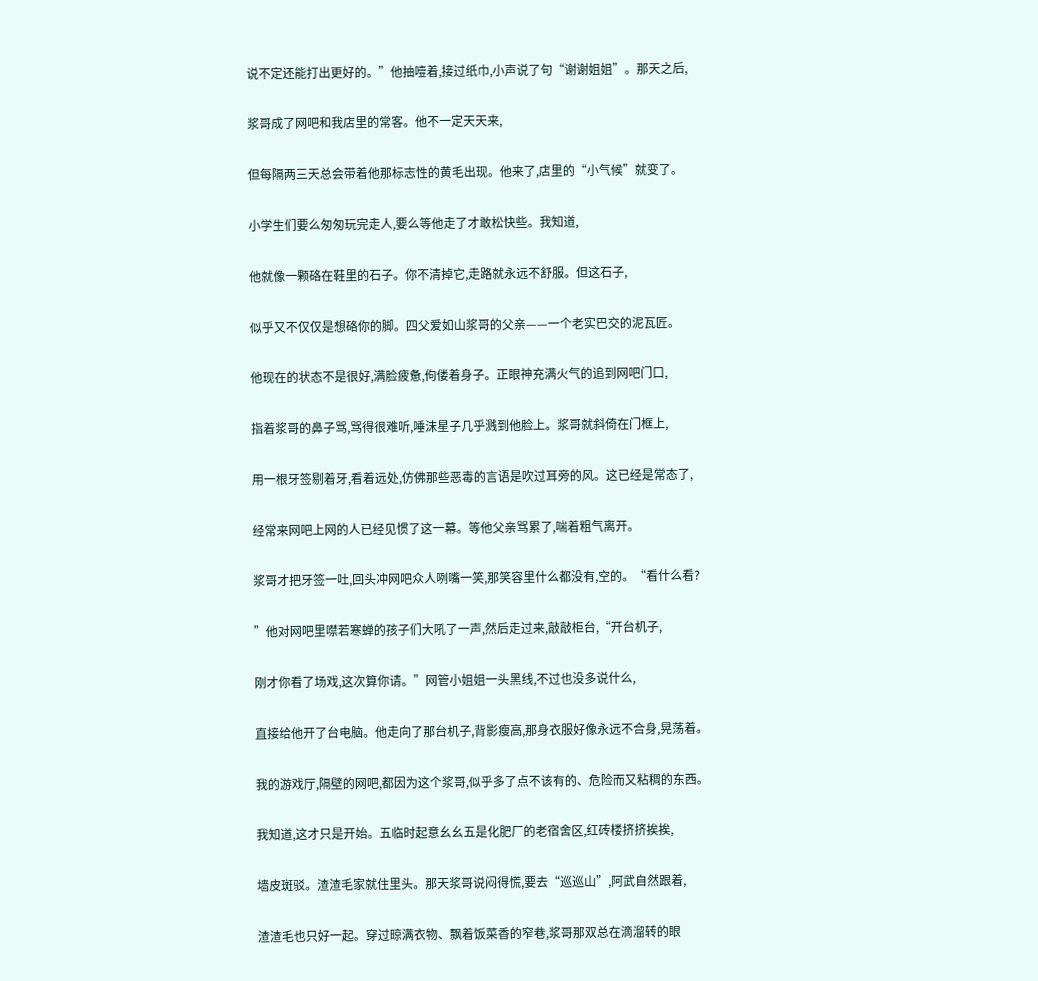说不定还能打出更好的。”他抽噎着,接过纸巾,小声说了句“谢谢姐姐”。那天之后,

浆哥成了网吧和我店里的常客。他不一定天天来,

但每隔两三天总会带着他那标志性的黄毛出现。他来了,店里的“小气候”就变了。

小学生们要么匆匆玩完走人,要么等他走了才敢松快些。我知道,

他就像一颗硌在鞋里的石子。你不清掉它,走路就永远不舒服。但这石子,

似乎又不仅仅是想硌你的脚。四父爱如山浆哥的父亲——一个老实巴交的泥瓦匠。

他现在的状态不是很好,满脸疲惫,佝偻着身子。正眼神充满火气的追到网吧门口,

指着浆哥的鼻子骂,骂得很难听,唾沫星子几乎溅到他脸上。浆哥就斜倚在门框上,

用一根牙签剔着牙,看着远处,仿佛那些恶毒的言语是吹过耳旁的风。这已经是常态了,

经常来网吧上网的人已经见惯了这一幕。等他父亲骂累了,喘着粗气离开。

浆哥才把牙签一吐,回头冲网吧众人咧嘴一笑,那笑容里什么都没有,空的。“看什么看?

”他对网吧里噤若寒蝉的孩子们大吼了一声,然后走过来,敲敲柜台,“开台机子,

刚才你看了场戏,这次算你请。”网管小姐姐一头黑线,不过也没多说什么,

直接给他开了台电脑。他走向了那台机子,背影瘦高,那身衣服好像永远不合身,晃荡着。

我的游戏厅,隔壁的网吧,都因为这个浆哥,似乎多了点不该有的、危险而又粘稠的东西。

我知道,这才只是开始。五临时起意幺幺五是化肥厂的老宿舍区,红砖楼挤挤挨挨,

墙皮斑驳。渣渣毛家就住里头。那天浆哥说闷得慌,要去“巡巡山”,阿武自然跟着,

渣渣毛也只好一起。穿过晾满衣物、飘着饭菜香的窄巷,浆哥那双总在滴溜转的眼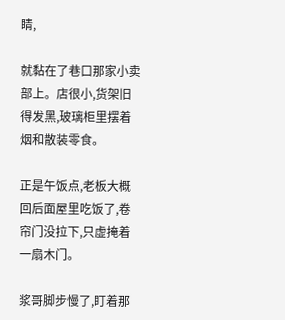睛,

就黏在了巷口那家小卖部上。店很小,货架旧得发黑,玻璃柜里摆着烟和散装零食。

正是午饭点,老板大概回后面屋里吃饭了,卷帘门没拉下,只虚掩着一扇木门。

浆哥脚步慢了,盯着那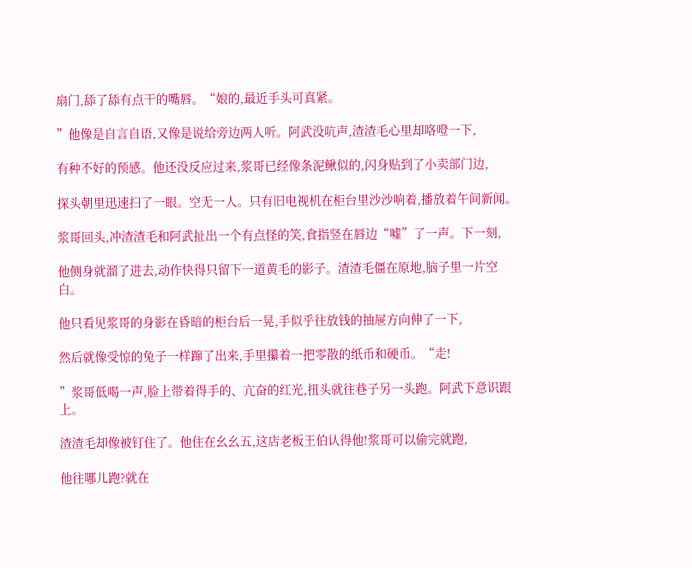扇门,舔了舔有点干的嘴唇。“娘的,最近手头可真紧。

”他像是自言自语,又像是说给旁边两人听。阿武没吭声,渣渣毛心里却咯噔一下,

有种不好的预感。他还没反应过来,浆哥已经像条泥鳅似的,闪身贴到了小卖部门边,

探头朝里迅速扫了一眼。空无一人。只有旧电视机在柜台里沙沙响着,播放着午间新闻。

浆哥回头,冲渣渣毛和阿武扯出一个有点怪的笑,食指竖在唇边“嘘”了一声。下一刻,

他侧身就溜了进去,动作快得只留下一道黄毛的影子。渣渣毛僵在原地,脑子里一片空白。

他只看见浆哥的身影在昏暗的柜台后一晃,手似乎往放钱的抽屉方向伸了一下,

然后就像受惊的兔子一样蹿了出来,手里攥着一把零散的纸币和硬币。“走!

”浆哥低喝一声,脸上带着得手的、亢奋的红光,扭头就往巷子另一头跑。阿武下意识跟上。

渣渣毛却像被钉住了。他住在幺幺五,这店老板王伯认得他!浆哥可以偷完就跑,

他往哪儿跑?就在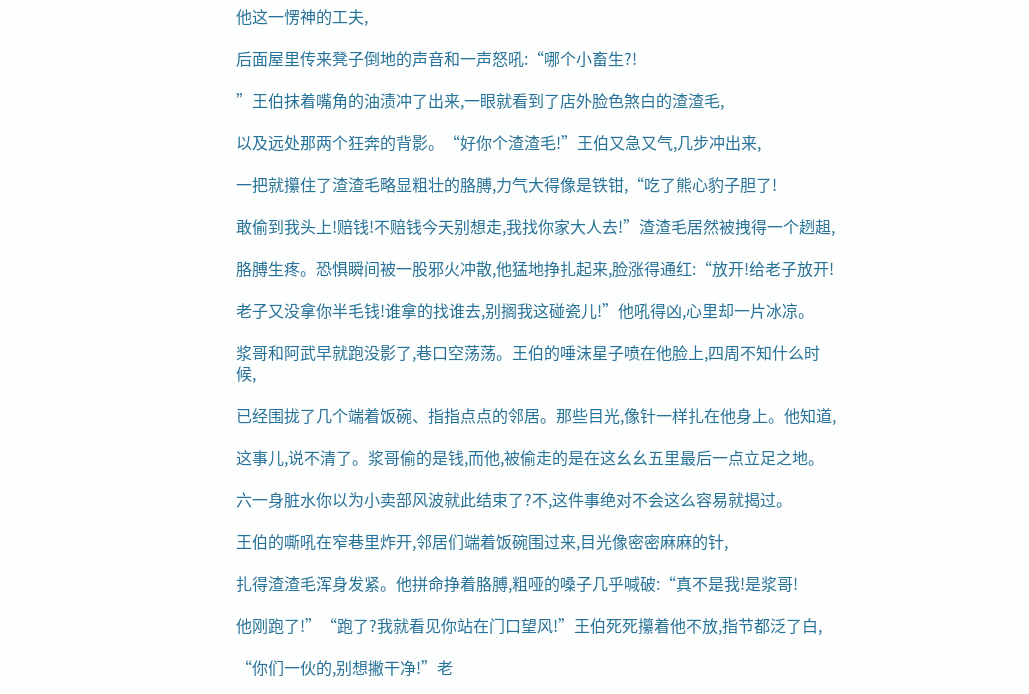他这一愣神的工夫,

后面屋里传来凳子倒地的声音和一声怒吼:“哪个小畜生?!

”王伯抹着嘴角的油渍冲了出来,一眼就看到了店外脸色煞白的渣渣毛,

以及远处那两个狂奔的背影。“好你个渣渣毛!”王伯又急又气,几步冲出来,

一把就攥住了渣渣毛略显粗壮的胳膊,力气大得像是铁钳,“吃了熊心豹子胆了!

敢偷到我头上!赔钱!不赔钱今天别想走,我找你家大人去!”渣渣毛居然被拽得一个趔趄,

胳膊生疼。恐惧瞬间被一股邪火冲散,他猛地挣扎起来,脸涨得通红:“放开!给老子放开!

老子又没拿你半毛钱!谁拿的找谁去,别搁我这碰瓷儿!”他吼得凶,心里却一片冰凉。

浆哥和阿武早就跑没影了,巷口空荡荡。王伯的唾沫星子喷在他脸上,四周不知什么时候,

已经围拢了几个端着饭碗、指指点点的邻居。那些目光,像针一样扎在他身上。他知道,

这事儿,说不清了。浆哥偷的是钱,而他,被偷走的是在这幺幺五里最后一点立足之地。

六一身脏水你以为小卖部风波就此结束了?不,这件事绝对不会这么容易就揭过。

王伯的嘶吼在窄巷里炸开,邻居们端着饭碗围过来,目光像密密麻麻的针,

扎得渣渣毛浑身发紧。他拼命挣着胳膊,粗哑的嗓子几乎喊破:“真不是我!是浆哥!

他刚跑了!”“跑了?我就看见你站在门口望风!”王伯死死攥着他不放,指节都泛了白,

“你们一伙的,别想撇干净!”老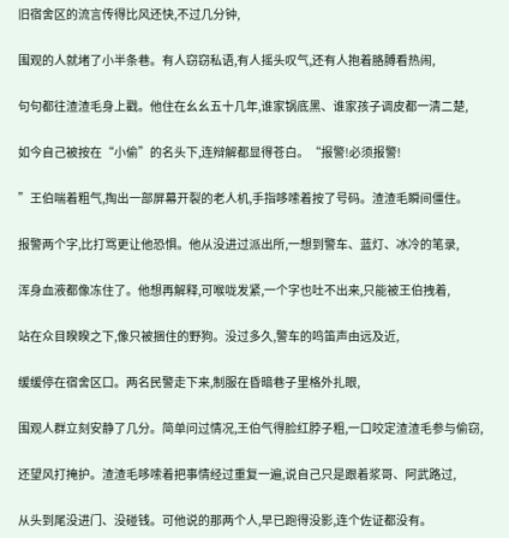旧宿舍区的流言传得比风还快,不过几分钟,

围观的人就堵了小半条巷。有人窃窃私语,有人摇头叹气,还有人抱着胳膊看热闹,

句句都往渣渣毛身上戳。他住在幺幺五十几年,谁家锅底黑、谁家孩子调皮都一清二楚,

如今自己被按在“小偷”的名头下,连辩解都显得苍白。“报警!必须报警!

”王伯喘着粗气,掏出一部屏幕开裂的老人机,手指哆嗦着按了号码。渣渣毛瞬间僵住。

报警两个字,比打骂更让他恐惧。他从没进过派出所,一想到警车、蓝灯、冰冷的笔录,

浑身血液都像冻住了。他想再解释,可喉咙发紧,一个字也吐不出来,只能被王伯拽着,

站在众目睽睽之下,像只被捆住的野狗。没过多久,警车的鸣笛声由远及近,

缓缓停在宿舍区口。两名民警走下来,制服在昏暗巷子里格外扎眼,

围观人群立刻安静了几分。简单问过情况,王伯气得脸红脖子粗,一口咬定渣渣毛参与偷窃,

还望风打掩护。渣渣毛哆嗦着把事情经过重复一遍,说自己只是跟着浆哥、阿武路过,

从头到尾没进门、没碰钱。可他说的那两个人,早已跑得没影,连个佐证都没有。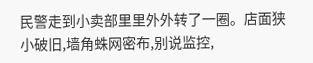民警走到小卖部里里外外转了一圈。店面狭小破旧,墙角蛛网密布,别说监控,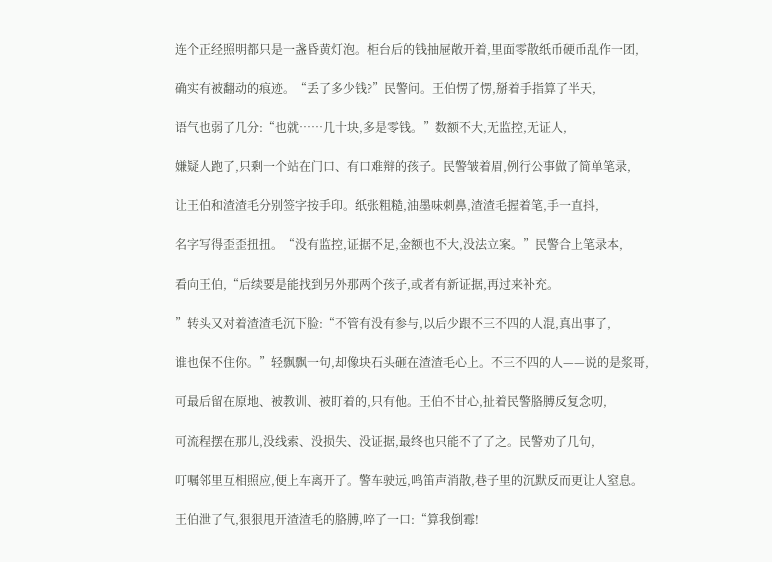连个正经照明都只是一盏昏黄灯泡。柜台后的钱抽屉敞开着,里面零散纸币硬币乱作一团,

确实有被翻动的痕迹。“丢了多少钱?”民警问。王伯愣了愣,掰着手指算了半天,

语气也弱了几分:“也就……几十块,多是零钱。”数额不大,无监控,无证人,

嫌疑人跑了,只剩一个站在门口、有口难辩的孩子。民警皱着眉,例行公事做了简单笔录,

让王伯和渣渣毛分别签字按手印。纸张粗糙,油墨味刺鼻,渣渣毛握着笔,手一直抖,

名字写得歪歪扭扭。“没有监控,证据不足,金额也不大,没法立案。”民警合上笔录本,

看向王伯,“后续要是能找到另外那两个孩子,或者有新证据,再过来补充。

”转头又对着渣渣毛沉下脸:“不管有没有参与,以后少跟不三不四的人混,真出事了,

谁也保不住你。”轻飘飘一句,却像块石头砸在渣渣毛心上。不三不四的人——说的是浆哥,

可最后留在原地、被教训、被盯着的,只有他。王伯不甘心,扯着民警胳膊反复念叨,

可流程摆在那儿,没线索、没损失、没证据,最终也只能不了了之。民警劝了几句,

叮嘱邻里互相照应,便上车离开了。警车驶远,鸣笛声消散,巷子里的沉默反而更让人窒息。

王伯泄了气,狠狠甩开渣渣毛的胳膊,啐了一口:“算我倒霉!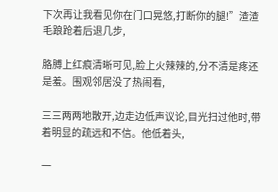下次再让我看见你在门口晃悠,打断你的腿!”渣渣毛踉跄着后退几步,

胳膊上红痕清晰可见,脸上火辣辣的,分不清是疼还是羞。围观邻居没了热闹看,

三三两两地散开,边走边低声议论,目光扫过他时,带着明显的疏远和不信。他低着头,

一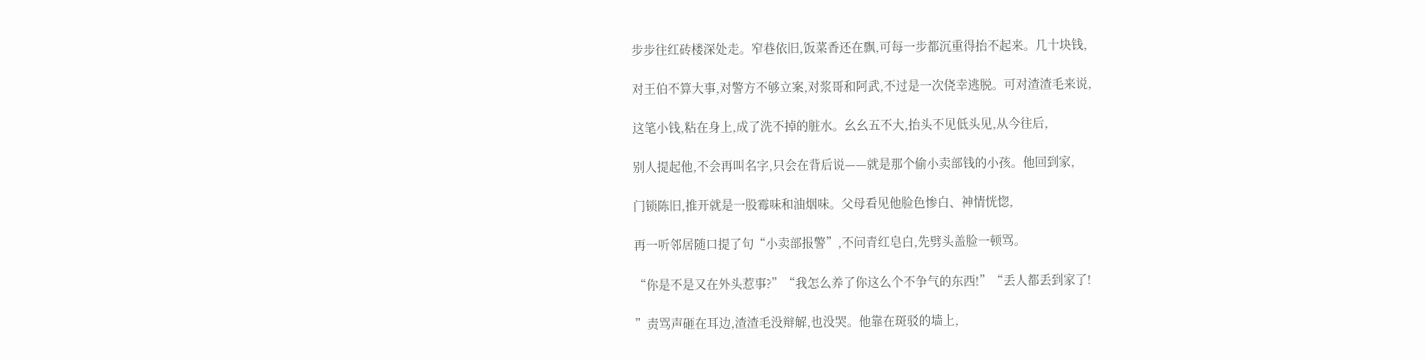步步往红砖楼深处走。窄巷依旧,饭菜香还在飘,可每一步都沉重得抬不起来。几十块钱,

对王伯不算大事,对警方不够立案,对浆哥和阿武,不过是一次侥幸逃脱。可对渣渣毛来说,

这笔小钱,粘在身上,成了洗不掉的脏水。幺幺五不大,抬头不见低头见,从今往后,

别人提起他,不会再叫名字,只会在背后说——就是那个偷小卖部钱的小孩。他回到家,

门锁陈旧,推开就是一股霉味和油烟味。父母看见他脸色惨白、神情恍惚,

再一听邻居随口提了句“小卖部报警”,不问青红皂白,先劈头盖脸一顿骂。

“你是不是又在外头惹事?”“我怎么养了你这么个不争气的东西!”“丢人都丢到家了!

”责骂声砸在耳边,渣渣毛没辩解,也没哭。他靠在斑驳的墙上,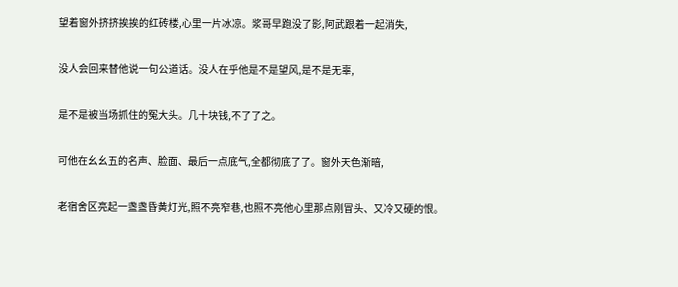望着窗外挤挤挨挨的红砖楼,心里一片冰凉。浆哥早跑没了影,阿武跟着一起消失,

没人会回来替他说一句公道话。没人在乎他是不是望风,是不是无辜,

是不是被当场抓住的冤大头。几十块钱,不了了之。

可他在幺幺五的名声、脸面、最后一点底气,全都彻底了了。窗外天色渐暗,

老宿舍区亮起一盏盏昏黄灯光,照不亮窄巷,也照不亮他心里那点刚冒头、又冷又硬的恨。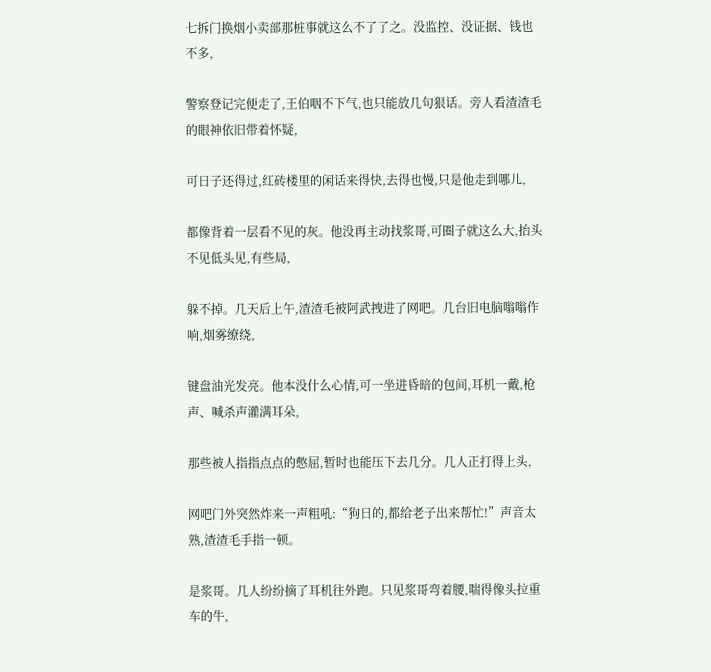七拆门换烟小卖部那桩事就这么不了了之。没监控、没证据、钱也不多,

警察登记完便走了,王伯咽不下气,也只能放几句狠话。旁人看渣渣毛的眼神依旧带着怀疑,

可日子还得过,红砖楼里的闲话来得快,去得也慢,只是他走到哪儿,

都像背着一层看不见的灰。他没再主动找浆哥,可圈子就这么大,抬头不见低头见,有些局,

躲不掉。几天后上午,渣渣毛被阿武拽进了网吧。几台旧电脑嗡嗡作响,烟雾缭绕,

键盘油光发亮。他本没什么心情,可一坐进昏暗的包间,耳机一戴,枪声、喊杀声灌满耳朵,

那些被人指指点点的憋屈,暂时也能压下去几分。几人正打得上头,

网吧门外突然炸来一声粗吼:“狗日的,都给老子出来帮忙!”声音太熟,渣渣毛手指一顿。

是浆哥。几人纷纷摘了耳机往外跑。只见浆哥弯着腰,喘得像头拉重车的牛,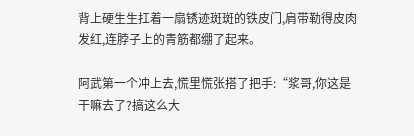背上硬生生扛着一扇锈迹斑斑的铁皮门,肩带勒得皮肉发红,连脖子上的青筋都绷了起来。

阿武第一个冲上去,慌里慌张搭了把手:“浆哥,你这是干嘛去了?搞这么大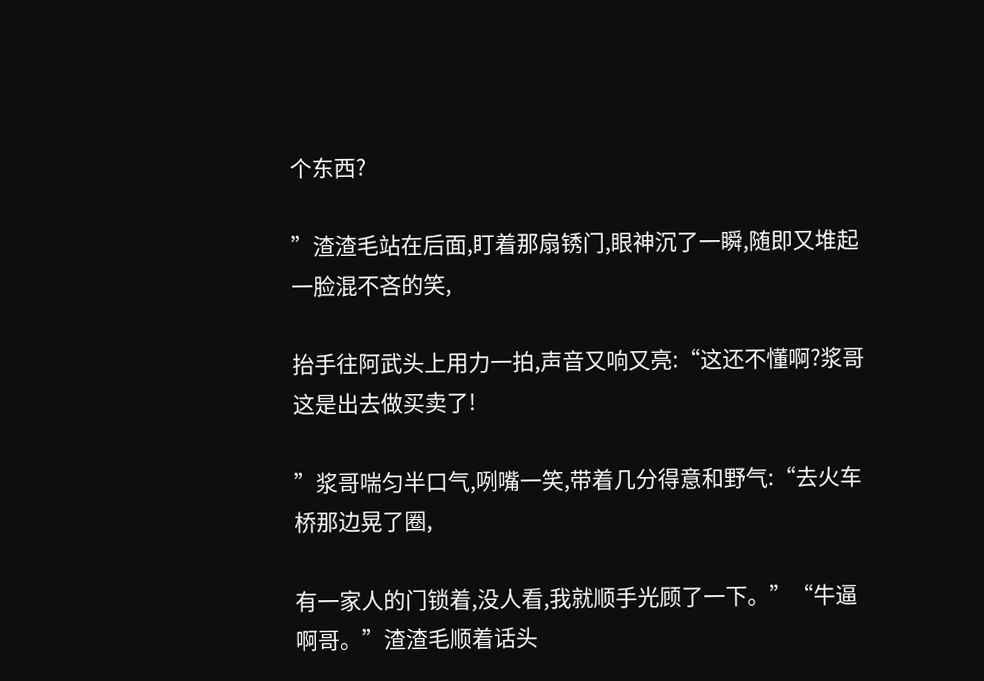个东西?

”渣渣毛站在后面,盯着那扇锈门,眼神沉了一瞬,随即又堆起一脸混不吝的笑,

抬手往阿武头上用力一拍,声音又响又亮:“这还不懂啊?浆哥这是出去做买卖了!

”浆哥喘匀半口气,咧嘴一笑,带着几分得意和野气:“去火车桥那边晃了圈,

有一家人的门锁着,没人看,我就顺手光顾了一下。”“牛逼啊哥。”渣渣毛顺着话头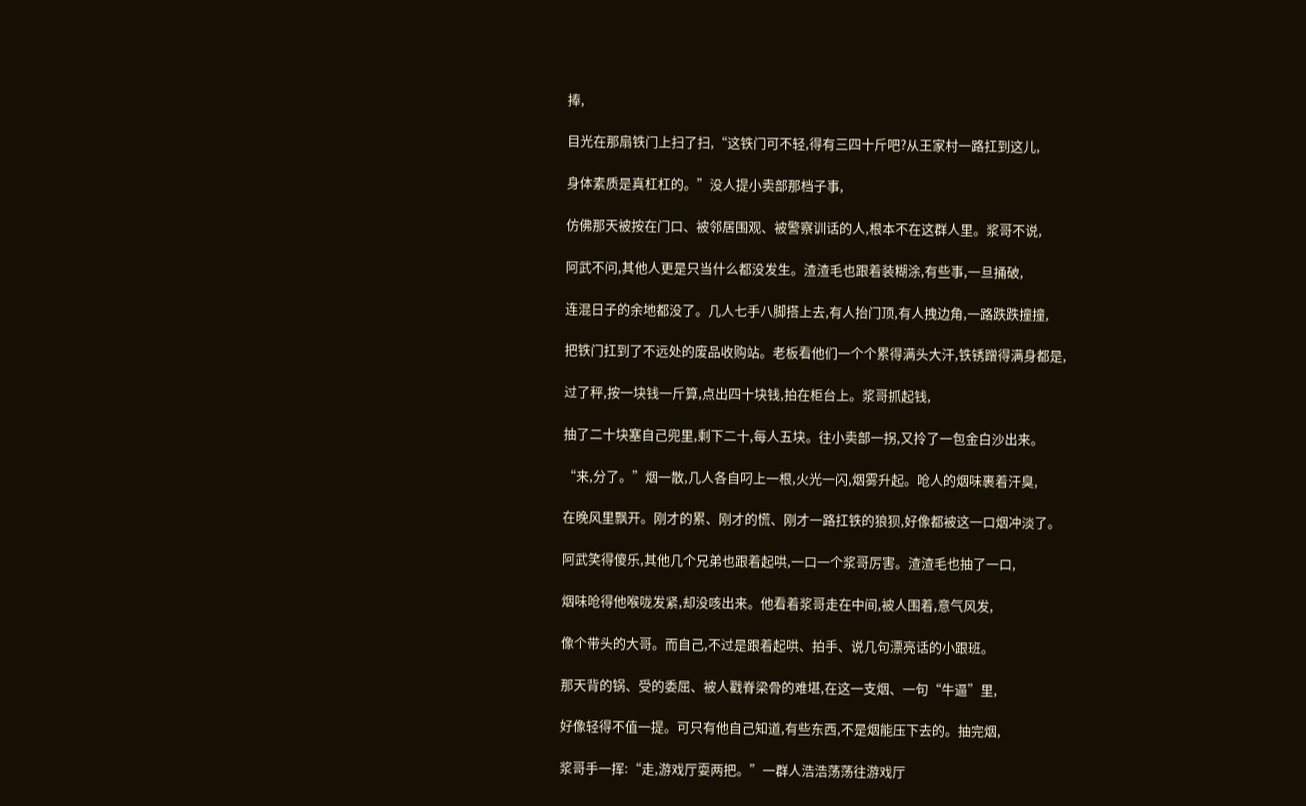捧,

目光在那扇铁门上扫了扫,“这铁门可不轻,得有三四十斤吧?从王家村一路扛到这儿,

身体素质是真杠杠的。”没人提小卖部那档子事,

仿佛那天被按在门口、被邻居围观、被警察训话的人,根本不在这群人里。浆哥不说,

阿武不问,其他人更是只当什么都没发生。渣渣毛也跟着装糊涂,有些事,一旦捅破,

连混日子的余地都没了。几人七手八脚搭上去,有人抬门顶,有人拽边角,一路跌跌撞撞,

把铁门扛到了不远处的废品收购站。老板看他们一个个累得满头大汗,铁锈蹭得满身都是,

过了秤,按一块钱一斤算,点出四十块钱,拍在柜台上。浆哥抓起钱,

抽了二十块塞自己兜里,剩下二十,每人五块。往小卖部一拐,又拎了一包金白沙出来。

“来,分了。”烟一散,几人各自叼上一根,火光一闪,烟雾升起。呛人的烟味裹着汗臭,

在晚风里飘开。刚才的累、刚才的慌、刚才一路扛铁的狼狈,好像都被这一口烟冲淡了。

阿武笑得傻乐,其他几个兄弟也跟着起哄,一口一个浆哥厉害。渣渣毛也抽了一口,

烟味呛得他喉咙发紧,却没咳出来。他看着浆哥走在中间,被人围着,意气风发,

像个带头的大哥。而自己,不过是跟着起哄、拍手、说几句漂亮话的小跟班。

那天背的锅、受的委屈、被人戳脊梁骨的难堪,在这一支烟、一句“牛逼”里,

好像轻得不值一提。可只有他自己知道,有些东西,不是烟能压下去的。抽完烟,

浆哥手一挥:“走,游戏厅耍两把。”一群人浩浩荡荡往游戏厅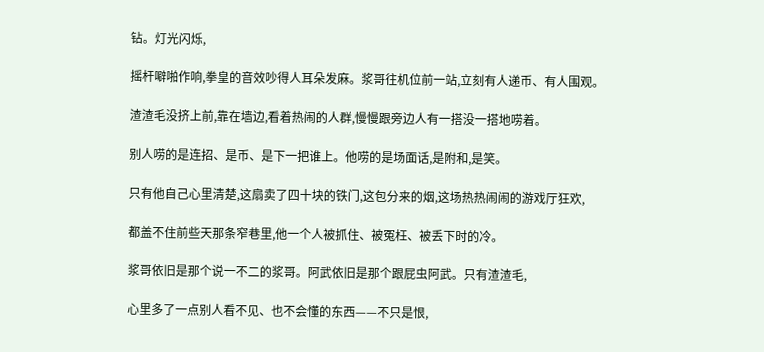钻。灯光闪烁,

摇杆噼啪作响,拳皇的音效吵得人耳朵发麻。浆哥往机位前一站,立刻有人递币、有人围观。

渣渣毛没挤上前,靠在墙边,看着热闹的人群,慢慢跟旁边人有一搭没一搭地唠着。

别人唠的是连招、是币、是下一把谁上。他唠的是场面话,是附和,是笑。

只有他自己心里清楚,这扇卖了四十块的铁门,这包分来的烟,这场热热闹闹的游戏厅狂欢,

都盖不住前些天那条窄巷里,他一个人被抓住、被冤枉、被丢下时的冷。

浆哥依旧是那个说一不二的浆哥。阿武依旧是那个跟屁虫阿武。只有渣渣毛,

心里多了一点别人看不见、也不会懂的东西——不只是恨,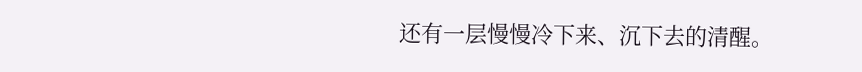还有一层慢慢冷下来、沉下去的清醒。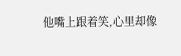他嘴上跟着笑,心里却像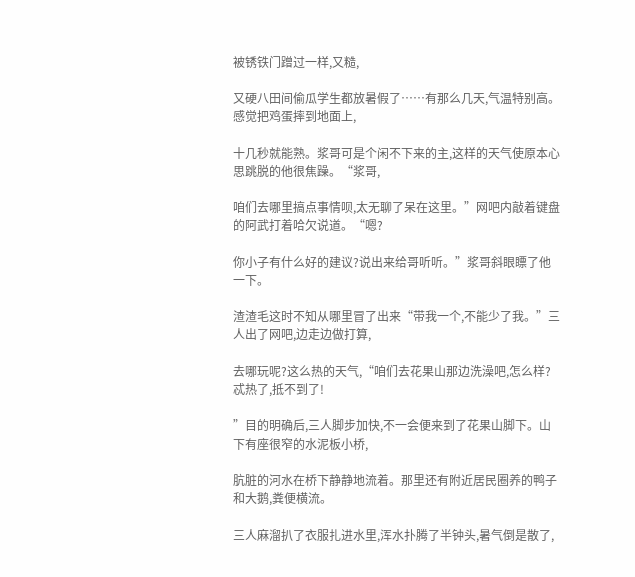被锈铁门蹭过一样,又糙,

又硬八田间偷瓜学生都放暑假了……有那么几天,气温特别高。感觉把鸡蛋摔到地面上,

十几秒就能熟。浆哥可是个闲不下来的主,这样的天气使原本心思跳脱的他很焦躁。“浆哥,

咱们去哪里搞点事情呗,太无聊了呆在这里。”网吧内敲着键盘的阿武打着哈欠说道。“嗯?

你小子有什么好的建议?说出来给哥听听。”浆哥斜眼瞟了他一下。

渣渣毛这时不知从哪里冒了出来“带我一个,不能少了我。”三人出了网吧,边走边做打算,

去哪玩呢?这么热的天气,“咱们去花果山那边洗澡吧,怎么样?忒热了,抵不到了!

”目的明确后,三人脚步加快,不一会便来到了花果山脚下。山下有座很窄的水泥板小桥,

肮脏的河水在桥下静静地流着。那里还有附近居民圈养的鸭子和大鹅,粪便横流。

三人麻溜扒了衣服扎进水里,浑水扑腾了半钟头,暑气倒是散了,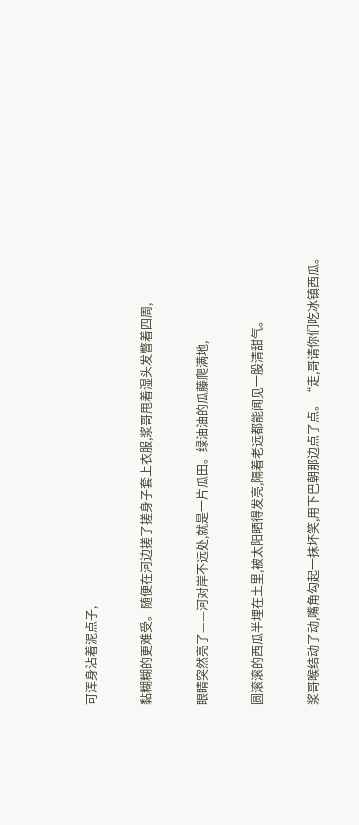可浑身沾着泥点子,

黏糊糊的更难受。随便在河边搓了搓身子套上衣服,浆哥甩着湿头发瞥着四周,

眼睛突然亮了——河对岸不远处,就是一片瓜田。绿油油的瓜藤爬满地,

圆滚滚的西瓜半埋在土里,被太阳晒得发亮,隔着老远都能闻见一股清甜气。

浆哥喉结动了动,嘴角勾起一抹坏笑,用下巴朝那边点了点。“走,哥请你们吃冰镇西瓜。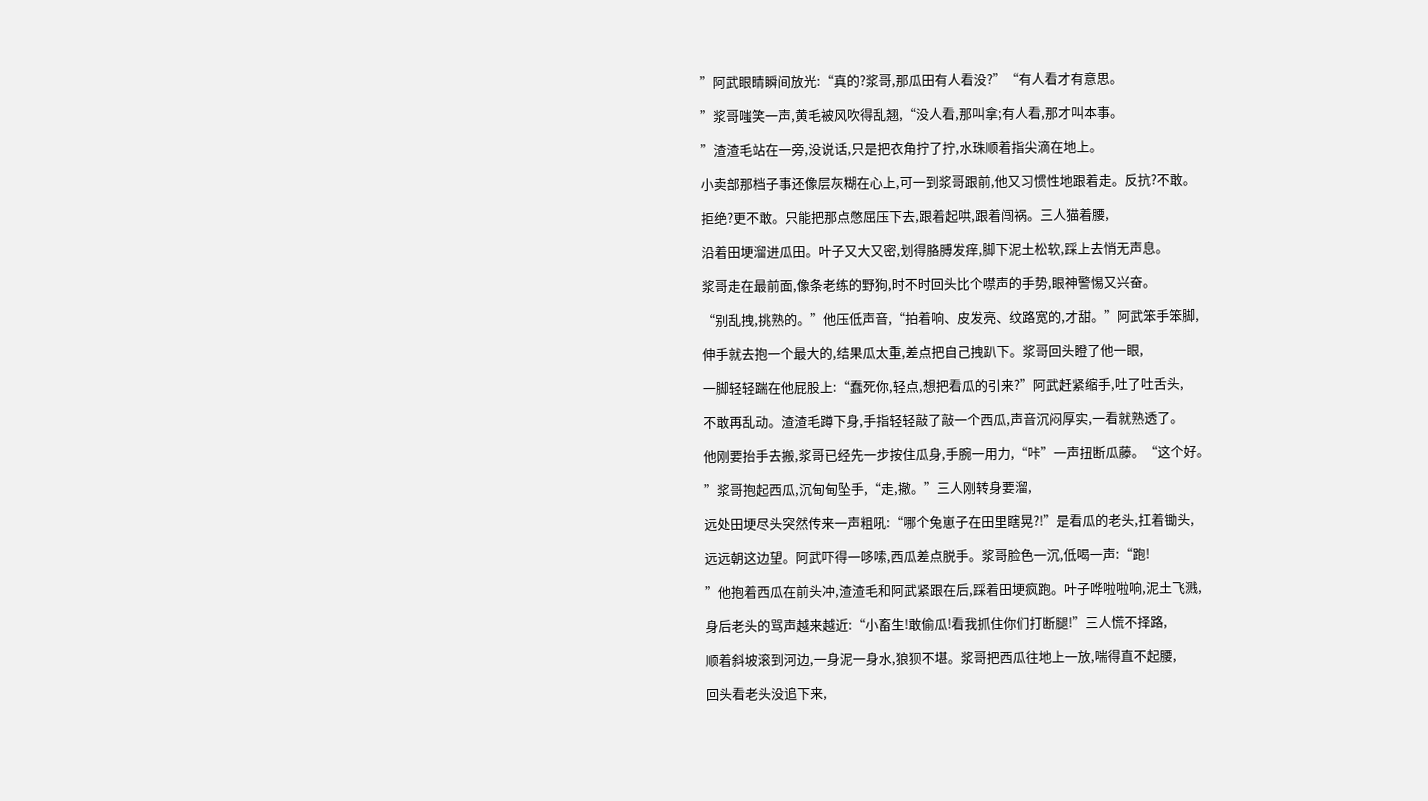”阿武眼睛瞬间放光:“真的?浆哥,那瓜田有人看没?”“有人看才有意思。

”浆哥嗤笑一声,黄毛被风吹得乱翘,“没人看,那叫拿;有人看,那才叫本事。

”渣渣毛站在一旁,没说话,只是把衣角拧了拧,水珠顺着指尖滴在地上。

小卖部那档子事还像层灰糊在心上,可一到浆哥跟前,他又习惯性地跟着走。反抗?不敢。

拒绝?更不敢。只能把那点憋屈压下去,跟着起哄,跟着闯祸。三人猫着腰,

沿着田埂溜进瓜田。叶子又大又密,划得胳膊发痒,脚下泥土松软,踩上去悄无声息。

浆哥走在最前面,像条老练的野狗,时不时回头比个噤声的手势,眼神警惕又兴奋。

“别乱拽,挑熟的。”他压低声音,“拍着响、皮发亮、纹路宽的,才甜。”阿武笨手笨脚,

伸手就去抱一个最大的,结果瓜太重,差点把自己拽趴下。浆哥回头瞪了他一眼,

一脚轻轻踹在他屁股上:“蠢死你,轻点,想把看瓜的引来?”阿武赶紧缩手,吐了吐舌头,

不敢再乱动。渣渣毛蹲下身,手指轻轻敲了敲一个西瓜,声音沉闷厚实,一看就熟透了。

他刚要抬手去搬,浆哥已经先一步按住瓜身,手腕一用力,“咔”一声扭断瓜藤。“这个好。

”浆哥抱起西瓜,沉甸甸坠手,“走,撤。”三人刚转身要溜,

远处田埂尽头突然传来一声粗吼:“哪个兔崽子在田里瞎晃?!”是看瓜的老头,扛着锄头,

远远朝这边望。阿武吓得一哆嗦,西瓜差点脱手。浆哥脸色一沉,低喝一声:“跑!

”他抱着西瓜在前头冲,渣渣毛和阿武紧跟在后,踩着田埂疯跑。叶子哗啦啦响,泥土飞溅,

身后老头的骂声越来越近:“小畜生!敢偷瓜!看我抓住你们打断腿!”三人慌不择路,

顺着斜坡滚到河边,一身泥一身水,狼狈不堪。浆哥把西瓜往地上一放,喘得直不起腰,

回头看老头没追下来,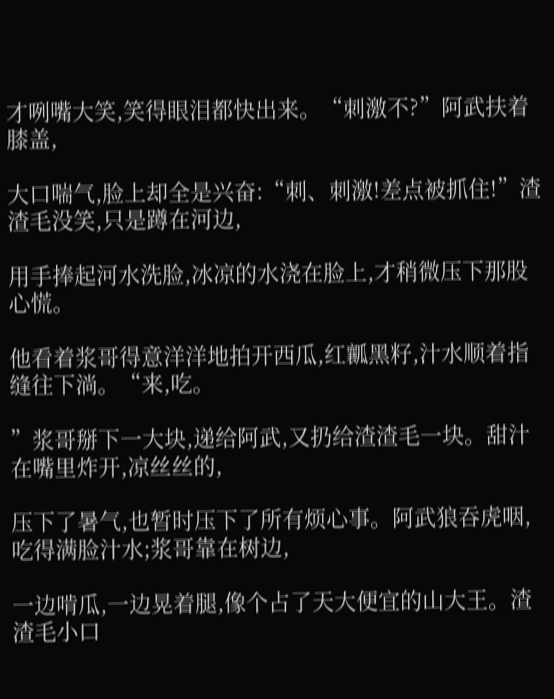才咧嘴大笑,笑得眼泪都快出来。“刺激不?”阿武扶着膝盖,

大口喘气,脸上却全是兴奋:“刺、刺激!差点被抓住!”渣渣毛没笑,只是蹲在河边,

用手捧起河水洗脸,冰凉的水浇在脸上,才稍微压下那股心慌。

他看着浆哥得意洋洋地拍开西瓜,红瓤黑籽,汁水顺着指缝往下淌。“来,吃。

”浆哥掰下一大块,递给阿武,又扔给渣渣毛一块。甜汁在嘴里炸开,凉丝丝的,

压下了暑气,也暂时压下了所有烦心事。阿武狼吞虎咽,吃得满脸汁水;浆哥靠在树边,

一边啃瓜,一边晃着腿,像个占了天大便宜的山大王。渣渣毛小口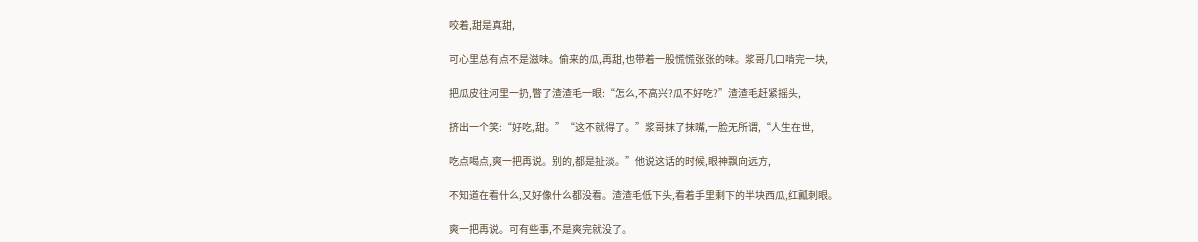咬着,甜是真甜,

可心里总有点不是滋味。偷来的瓜,再甜,也带着一股慌慌张张的味。浆哥几口啃完一块,

把瓜皮往河里一扔,瞥了渣渣毛一眼:“怎么,不高兴?瓜不好吃?”渣渣毛赶紧摇头,

挤出一个笑:“好吃,甜。”“这不就得了。”浆哥抹了抹嘴,一脸无所谓,“人生在世,

吃点喝点,爽一把再说。别的,都是扯淡。”他说这话的时候,眼神飘向远方,

不知道在看什么,又好像什么都没看。渣渣毛低下头,看着手里剩下的半块西瓜,红瓤刺眼。

爽一把再说。可有些事,不是爽完就没了。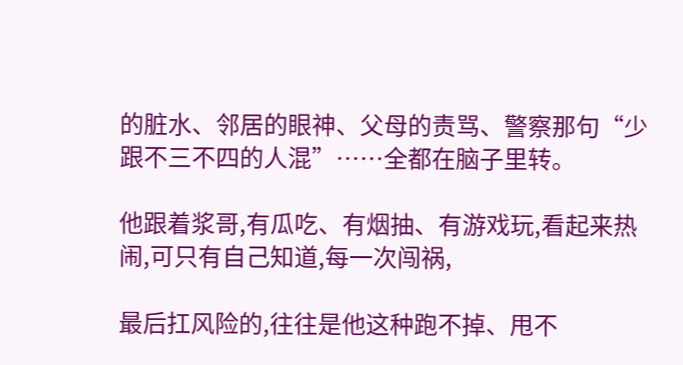的脏水、邻居的眼神、父母的责骂、警察那句“少跟不三不四的人混”……全都在脑子里转。

他跟着浆哥,有瓜吃、有烟抽、有游戏玩,看起来热闹,可只有自己知道,每一次闯祸,

最后扛风险的,往往是他这种跑不掉、甩不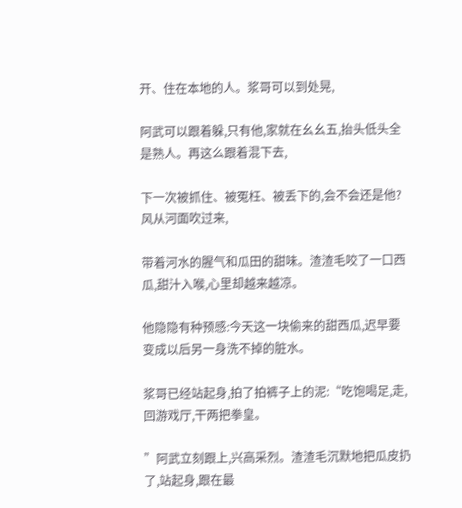开、住在本地的人。浆哥可以到处晃,

阿武可以跟着躲,只有他,家就在幺幺五,抬头低头全是熟人。再这么跟着混下去,

下一次被抓住、被冤枉、被丢下的,会不会还是他?风从河面吹过来,

带着河水的腥气和瓜田的甜味。渣渣毛咬了一口西瓜,甜汁入喉,心里却越来越凉。

他隐隐有种预感:今天这一块偷来的甜西瓜,迟早要变成以后另一身洗不掉的脏水。

浆哥已经站起身,拍了拍裤子上的泥:“吃饱喝足,走,回游戏厅,干两把拳皇。

”阿武立刻跟上,兴高采烈。渣渣毛沉默地把瓜皮扔了,站起身,跟在最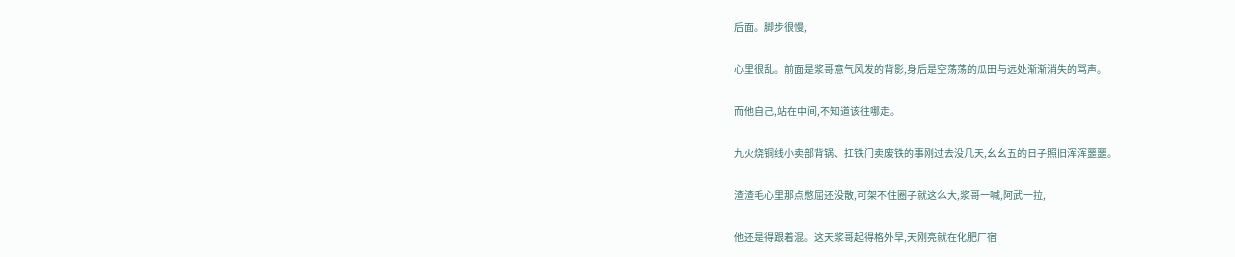后面。脚步很慢,

心里很乱。前面是浆哥意气风发的背影,身后是空荡荡的瓜田与远处渐渐消失的骂声。

而他自己,站在中间,不知道该往哪走。

九火烧铜线小卖部背锅、扛铁门卖废铁的事刚过去没几天,幺幺五的日子照旧浑浑噩噩。

渣渣毛心里那点憋屈还没散,可架不住圈子就这么大,浆哥一喊,阿武一拉,

他还是得跟着混。这天浆哥起得格外早,天刚亮就在化肥厂宿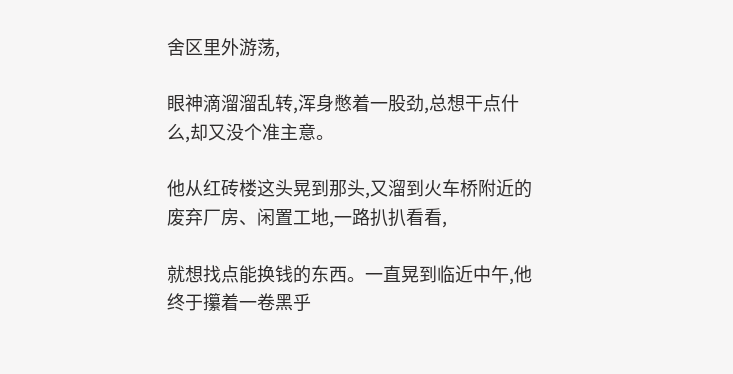舍区里外游荡,

眼神滴溜溜乱转,浑身憋着一股劲,总想干点什么,却又没个准主意。

他从红砖楼这头晃到那头,又溜到火车桥附近的废弃厂房、闲置工地,一路扒扒看看,

就想找点能换钱的东西。一直晃到临近中午,他终于攥着一卷黑乎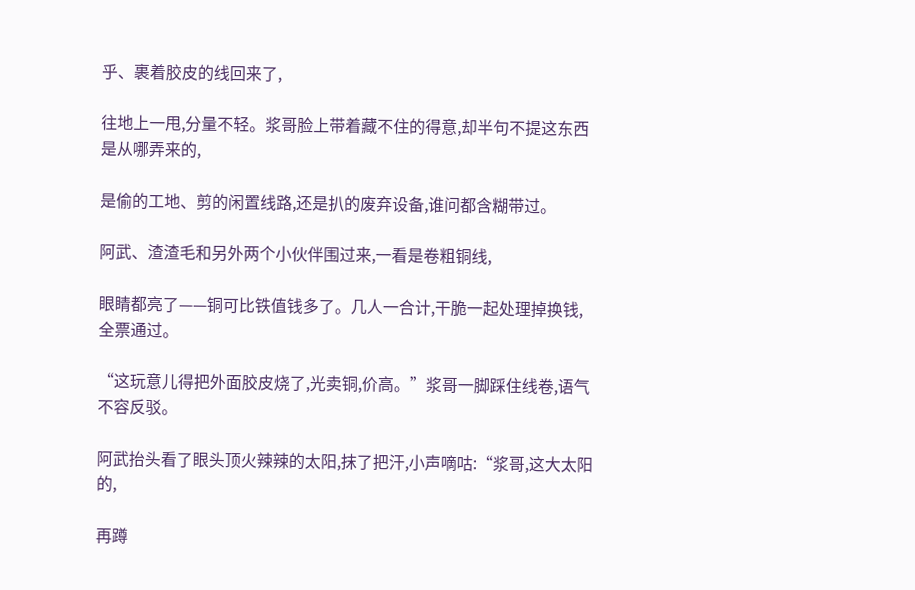乎、裹着胶皮的线回来了,

往地上一甩,分量不轻。浆哥脸上带着藏不住的得意,却半句不提这东西是从哪弄来的,

是偷的工地、剪的闲置线路,还是扒的废弃设备,谁问都含糊带过。

阿武、渣渣毛和另外两个小伙伴围过来,一看是卷粗铜线,

眼睛都亮了——铜可比铁值钱多了。几人一合计,干脆一起处理掉换钱,全票通过。

“这玩意儿得把外面胶皮烧了,光卖铜,价高。”浆哥一脚踩住线卷,语气不容反驳。

阿武抬头看了眼头顶火辣辣的太阳,抹了把汗,小声嘀咕:“浆哥,这大太阳的,

再蹲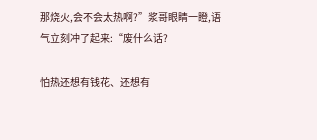那烧火,会不会太热啊?”浆哥眼睛一瞪,语气立刻冲了起来:“废什么话?

怕热还想有钱花、还想有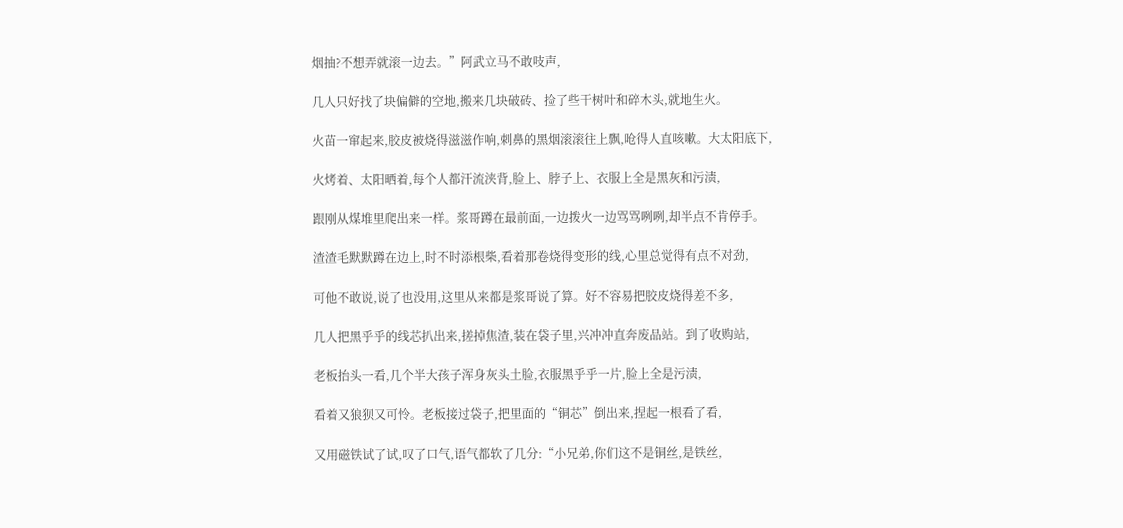烟抽?不想弄就滚一边去。”阿武立马不敢吱声,

几人只好找了块偏僻的空地,搬来几块破砖、捡了些干树叶和碎木头,就地生火。

火苗一窜起来,胶皮被烧得滋滋作响,刺鼻的黑烟滚滚往上飘,呛得人直咳嗽。大太阳底下,

火烤着、太阳晒着,每个人都汗流浃背,脸上、脖子上、衣服上全是黑灰和污渍,

跟刚从煤堆里爬出来一样。浆哥蹲在最前面,一边拨火一边骂骂咧咧,却半点不肯停手。

渣渣毛默默蹲在边上,时不时添根柴,看着那卷烧得变形的线,心里总觉得有点不对劲,

可他不敢说,说了也没用,这里从来都是浆哥说了算。好不容易把胶皮烧得差不多,

几人把黑乎乎的线芯扒出来,搓掉焦渣,装在袋子里,兴冲冲直奔废品站。到了收购站,

老板抬头一看,几个半大孩子浑身灰头土脸,衣服黑乎乎一片,脸上全是污渍,

看着又狼狈又可怜。老板接过袋子,把里面的“铜芯”倒出来,捏起一根看了看,

又用磁铁试了试,叹了口气,语气都软了几分:“小兄弟,你们这不是铜丝,是铁丝,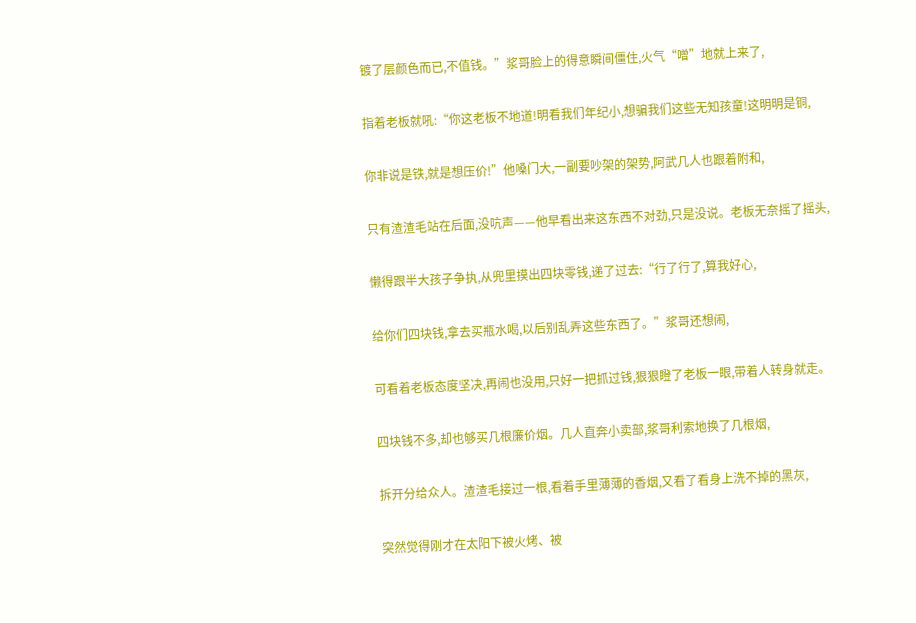镀了层颜色而已,不值钱。”浆哥脸上的得意瞬间僵住,火气“噌”地就上来了,

指着老板就吼:“你这老板不地道!明看我们年纪小,想骗我们这些无知孩童!这明明是铜,

你非说是铁,就是想压价!”他嗓门大,一副要吵架的架势,阿武几人也跟着附和,

只有渣渣毛站在后面,没吭声——他早看出来这东西不对劲,只是没说。老板无奈摇了摇头,

懒得跟半大孩子争执,从兜里摸出四块零钱,递了过去:“行了行了,算我好心,

给你们四块钱,拿去买瓶水喝,以后别乱弄这些东西了。”浆哥还想闹,

可看着老板态度坚决,再闹也没用,只好一把抓过钱,狠狠瞪了老板一眼,带着人转身就走。

四块钱不多,却也够买几根廉价烟。几人直奔小卖部,浆哥利索地换了几根烟,

拆开分给众人。渣渣毛接过一根,看着手里薄薄的香烟,又看了看身上洗不掉的黑灰,

突然觉得刚才在太阳下被火烤、被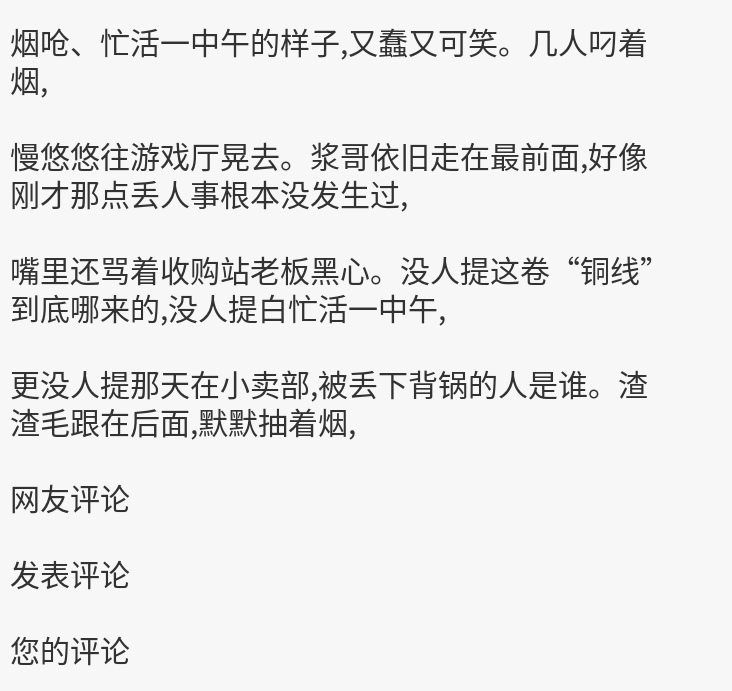烟呛、忙活一中午的样子,又蠢又可笑。几人叼着烟,

慢悠悠往游戏厅晃去。浆哥依旧走在最前面,好像刚才那点丢人事根本没发生过,

嘴里还骂着收购站老板黑心。没人提这卷“铜线”到底哪来的,没人提白忙活一中午,

更没人提那天在小卖部,被丢下背锅的人是谁。渣渣毛跟在后面,默默抽着烟,

网友评论

发表评论

您的评论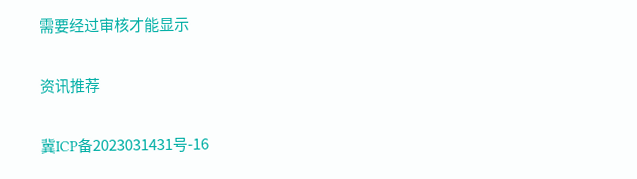需要经过审核才能显示

资讯推荐

冀ICP备2023031431号-16